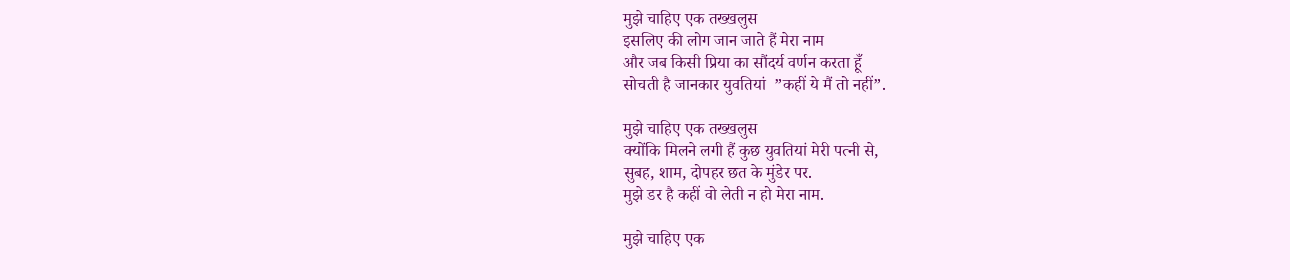मुझे चाहिए एक तख्खलुस
इसलिए की लोग जान जाते हैं मेरा नाम
और जब किसी प्रिया का सौंदर्य वर्णन करता हूँ
सोचती है जानकार युवतियां  ”कहीं ये मैं तो नहीं”.

मुझे चाहिए एक तख्खलुस
क्योंकि मिलने लगी हैं कुछ युवतियां मेरी पत्नी से,
सुबह, शाम, दोपहर छत के मुंडेर पर.
मुझे डर है कहीं वो लेती न हो मेरा नाम.

मुझे चाहिए एक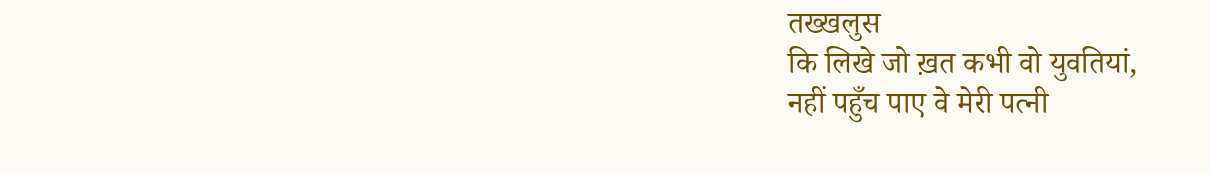तख्खलुस
कि लिखे जो ख़त कभी वो युवतियां,
नहीं पहुँच पाए वे मेरी पत्नी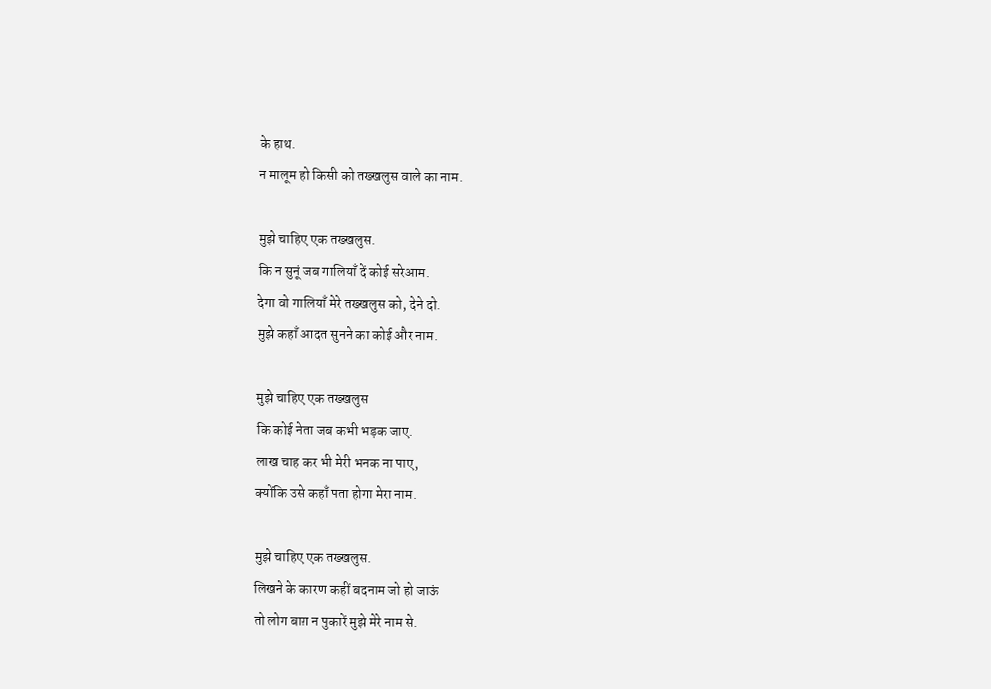के हाथ.
न मालूम हो किसी को तख्खलुस वाले का नाम.

मुझे चाहिए एक तख्खलुस.
कि न सुनूं जब गालियाँ दें कोई सरेआम.
देगा वो गालियाँ मेरे तख्खलुस को, देने दो.
मुझे कहाँ आदत सुनने का कोई और नाम.

मुझे चाहिए एक तख्खलुस
कि कोई नेता जब कभी भड़क जाए.
लाख चाह कर भी मेरी भनक ना पाए,
क्योंकि उसे कहाँ पता होगा मेरा नाम.

मुझे चाहिए एक तख्खलुस.
लिखने के कारण कहीं बदनाम जो हो जाऊं
तो लोग बाग़ न पुकारें मुझे मेरे नाम से.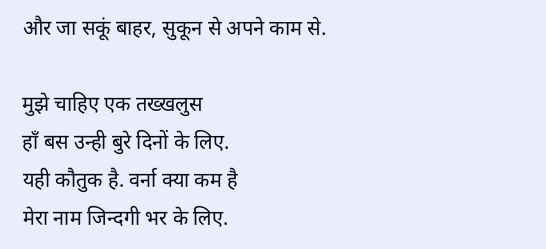और जा सकूं बाहर, सुकून से अपने काम से.

मुझे चाहिए एक तख्खलुस
हाँ बस उन्ही बुरे दिनों के लिए.
यही कौतुक है. वर्ना क्या कम है
मेरा नाम जिन्दगी भर के लिए.